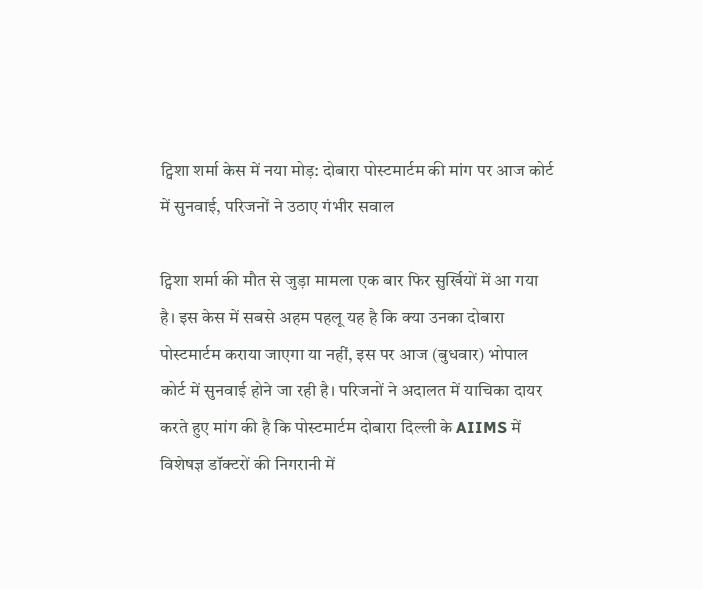ट्विशा शर्मा केस में नया मोड़: दोबारा पोस्टमार्टम की मांग पर आज कोर्ट में सुनवाई, परिजनों ने उठाए गंभीर सवाल

ट्विशा शर्मा की मौत से जुड़ा मामला एक बार फिर सुर्खियों में आ गया है। इस केस में सबसे अहम पहलू यह है कि क्या उनका दोबारा पोस्टमार्टम कराया जाएगा या नहीं, इस पर आज (बुधवार) भोपाल कोर्ट में सुनवाई होने जा रही है। परिजनों ने अदालत में याचिका दायर करते हुए मांग की है कि पोस्टमार्टम दोबारा दिल्ली के AIIMS में विशेषज्ञ डॉक्टरों की निगरानी में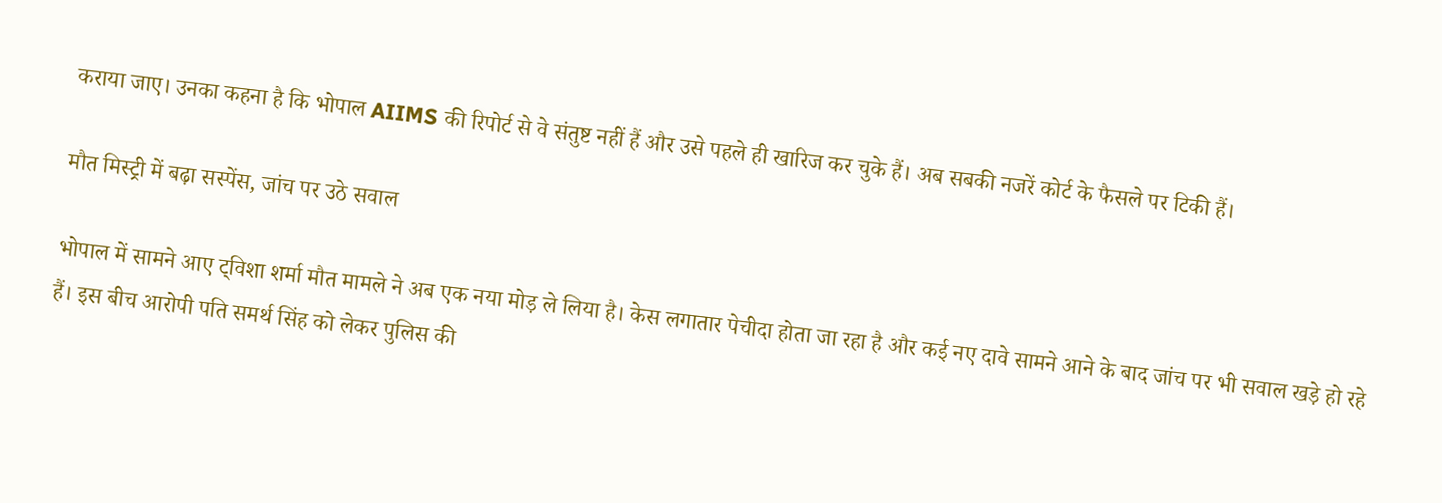कराया जाए। उनका कहना है कि भोपाल AIIMS की रिपोर्ट से वे संतुष्ट नहीं हैं और उसे पहले ही खारिज कर चुके हैं। अब सबकी नजरें कोर्ट के फैसले पर टिकी हैं।

मौत मिस्ट्री में बढ़ा सस्पेंस, जांच पर उठे सवाल

भोपाल में सामने आए ट्विशा शर्मा मौत मामले ने अब एक नया मोड़ ले लिया है। केस लगातार पेचीदा होता जा रहा है और कई नए दावे सामने आने के बाद जांच पर भी सवाल खड़े हो रहे हैं। इस बीच आरोपी पति समर्थ सिंह को लेकर पुलिस की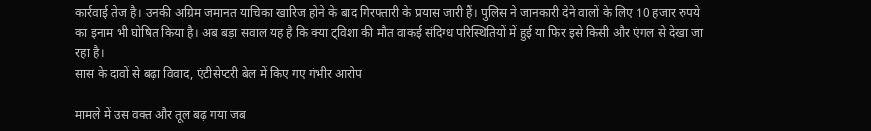कार्रवाई तेज है। उनकी अग्रिम जमानत याचिका खारिज होने के बाद गिरफ्तारी के प्रयास जारी हैं। पुलिस ने जानकारी देने वालों के लिए 10 हजार रुपये का इनाम भी घोषित किया है। अब बड़ा सवाल यह है कि क्या ट्विशा की मौत वाकई संदिग्ध परिस्थितियों में हुई या फिर इसे किसी और एंगल से देखा जा रहा है।
सास के दावों से बढ़ा विवाद, एंटीसेप्टरी बेल में किए गए गंभीर आरोप

मामले में उस वक्त और तूल बढ़ गया जब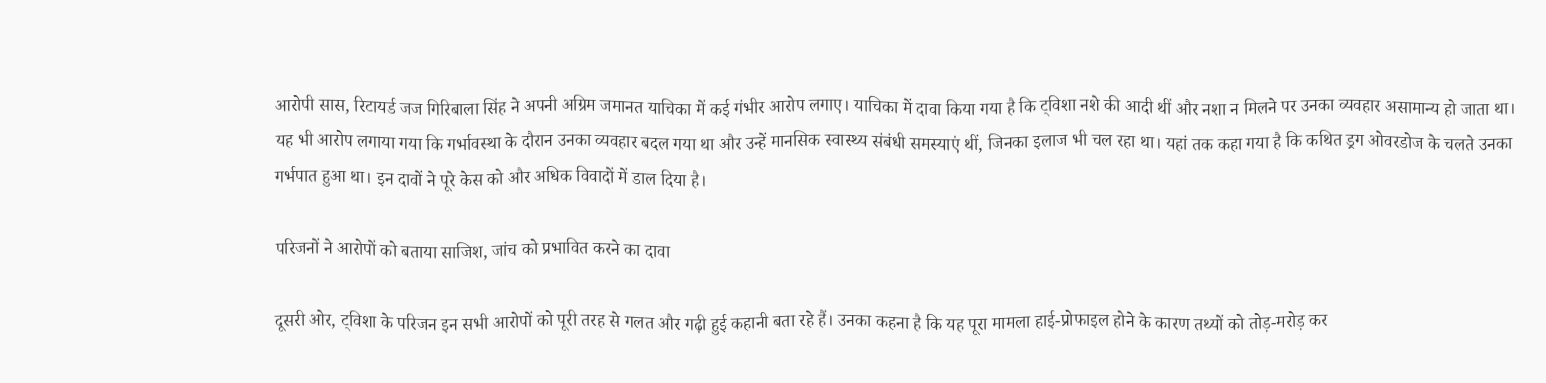आरोपी सास, रिटायर्ड जज गिरिबाला सिंह ने अपनी अग्रिम जमानत याचिका में कई गंभीर आरोप लगाए। याचिका में दावा किया गया है कि ट्विशा नशे की आदी थीं और नशा न मिलने पर उनका व्यवहार असामान्य हो जाता था। यह भी आरोप लगाया गया कि गर्भावस्था के दौरान उनका व्यवहार बदल गया था और उन्हें मानसिक स्वास्थ्य संबंधी समस्याएं थीं, जिनका इलाज भी चल रहा था। यहां तक कहा गया है कि कथित ड्रग ओवरडोज के चलते उनका गर्भपात हुआ था। इन दावों ने पूरे केस को और अधिक विवादों में डाल दिया है।

परिजनों ने आरोपों को बताया साजिश, जांच को प्रभावित करने का दावा

दूसरी ओर, ट्विशा के परिजन इन सभी आरोपों को पूरी तरह से गलत और गढ़ी हुई कहानी बता रहे हैं। उनका कहना है कि यह पूरा मामला हाई-प्रोफाइल होने के कारण तथ्यों को तोड़-मरोड़ कर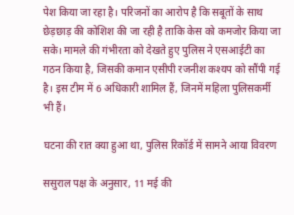पेश किया जा रहा है। परिजनों का आरोप है कि सबूतों के साथ छेड़छाड़ की कोशिश की जा रही है ताकि केस को कमजोर किया जा सके। मामले की गंभीरता को देखते हुए पुलिस ने एसआईटी का गठन किया है, जिसकी कमान एसीपी रजनीश कश्यप को सौंपी गई है। इस टीम में 6 अधिकारी शामिल हैं, जिनमें महिला पुलिसकर्मी भी हैं।

घटना की रात क्या हुआ था, पुलिस रिकॉर्ड में सामने आया विवरण

ससुराल पक्ष के अनुसार, 11 मई की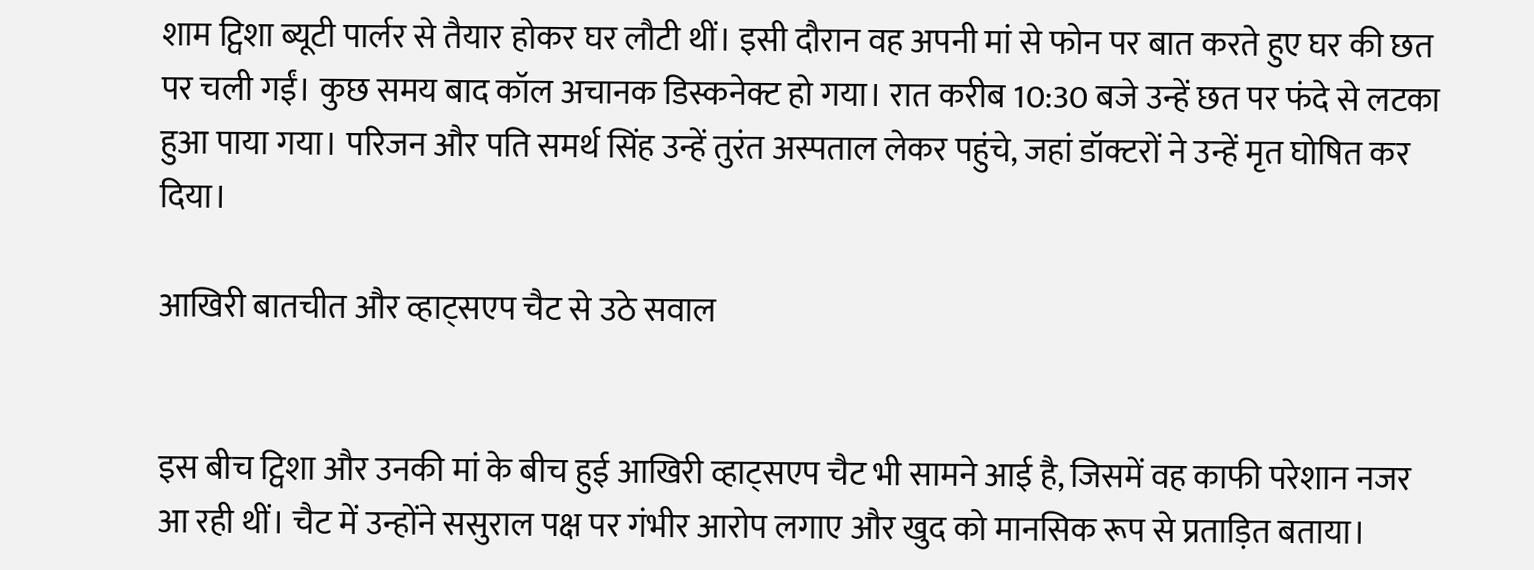शाम ट्विशा ब्यूटी पार्लर से तैयार होकर घर लौटी थीं। इसी दौरान वह अपनी मां से फोन पर बात करते हुए घर की छत पर चली गईं। कुछ समय बाद कॉल अचानक डिस्कनेक्ट हो गया। रात करीब 10:30 बजे उन्हें छत पर फंदे से लटका हुआ पाया गया। परिजन और पति समर्थ सिंह उन्हें तुरंत अस्पताल लेकर पहुंचे, जहां डॉक्टरों ने उन्हें मृत घोषित कर दिया।

आखिरी बातचीत और व्हाट्सएप चैट से उठे सवाल


इस बीच ट्विशा और उनकी मां के बीच हुई आखिरी व्हाट्सएप चैट भी सामने आई है, जिसमें वह काफी परेशान नजर आ रही थीं। चैट में उन्होंने ससुराल पक्ष पर गंभीर आरोप लगाए और खुद को मानसिक रूप से प्रताड़ित बताया।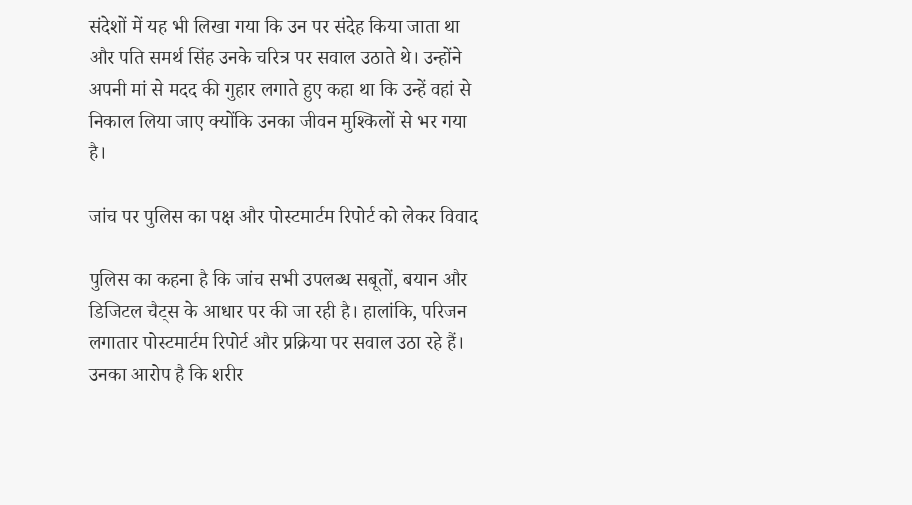संदेशों में यह भी लिखा गया कि उन पर संदेह किया जाता था और पति समर्थ सिंह उनके चरित्र पर सवाल उठाते थे। उन्होंने अपनी मां से मदद की गुहार लगाते हुए कहा था कि उन्हें वहां से निकाल लिया जाए क्योंकि उनका जीवन मुश्किलों से भर गया है।

जांच पर पुलिस का पक्ष और पोस्टमार्टम रिपोर्ट को लेकर विवाद

पुलिस का कहना है कि जांच सभी उपलब्ध सबूतों, बयान और डिजिटल चैट्स के आधार पर की जा रही है। हालांकि, परिजन लगातार पोस्टमार्टम रिपोर्ट और प्रक्रिया पर सवाल उठा रहे हैं। उनका आरोप है कि शरीर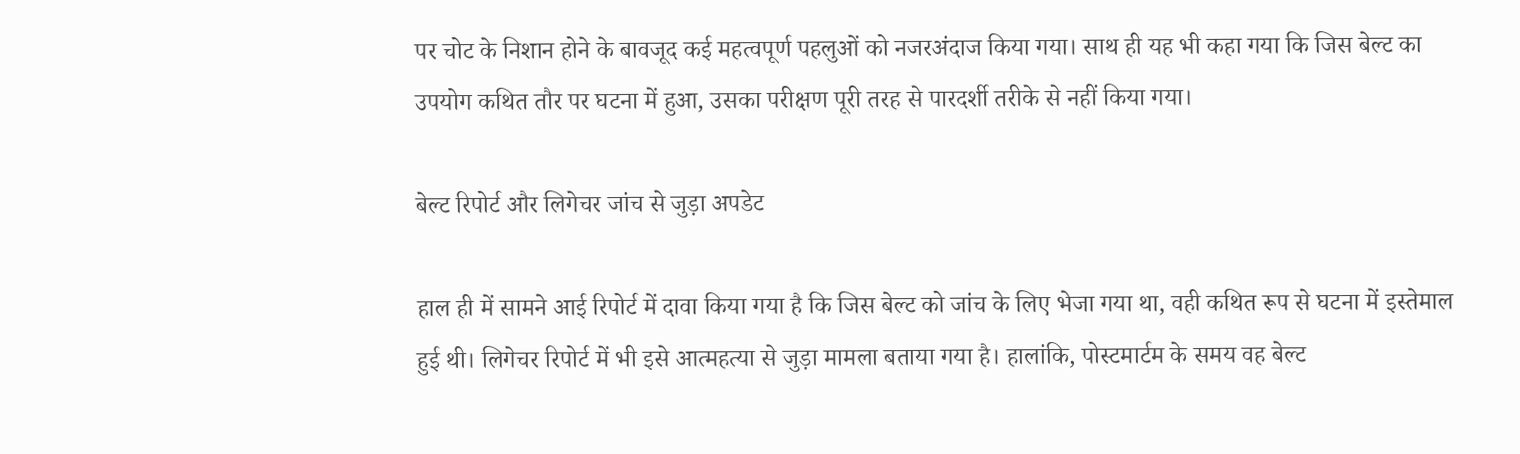पर चोट के निशान होने के बावजूद कई महत्वपूर्ण पहलुओं को नजरअंदाज किया गया। साथ ही यह भी कहा गया कि जिस बेल्ट का उपयोग कथित तौर पर घटना में हुआ, उसका परीक्षण पूरी तरह से पारदर्शी तरीके से नहीं किया गया।

बेल्ट रिपोर्ट और लिगेचर जांच से जुड़ा अपडेट

हाल ही में सामने आई रिपोर्ट में दावा किया गया है कि जिस बेल्ट को जांच के लिए भेजा गया था, वही कथित रूप से घटना में इस्तेमाल हुई थी। लिगेचर रिपोर्ट में भी इसे आत्महत्या से जुड़ा मामला बताया गया है। हालांकि, पोस्टमार्टम के समय वह बेल्ट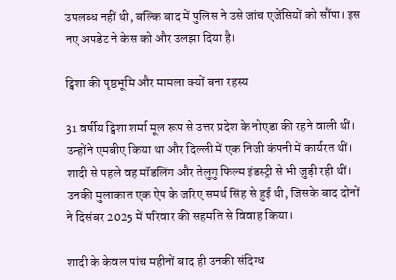उपलब्ध नहीं थी, बल्कि बाद में पुलिस ने उसे जांच एजेंसियों को सौंपा। इस नए अपडेट ने केस को और उलझा दिया है।

ट्विशा की पृष्ठभूमि और मामला क्यों बना रहस्य

31 वर्षीय ट्विशा शर्मा मूल रूप से उत्तर प्रदेश के नोएडा की रहने वाली थीं। उन्होंने एमबीए किया था और दिल्ली में एक निजी कंपनी में कार्यरत थीं। शादी से पहले वह मॉडलिंग और तेलुगु फिल्म इंडस्ट्री से भी जुड़ी रही थीं। उनकी मुलाकात एक ऐप के जरिए समर्थ सिंह से हुई थी, जिसके बाद दोनों ने दिसंबर 2025 में परिवार की सहमति से विवाह किया।

शादी के केवल पांच महीनों बाद ही उनकी संदिग्ध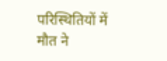परिस्थितियों में मौत ने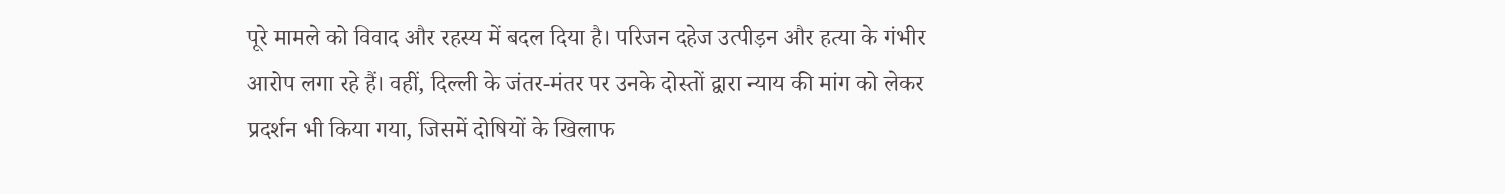पूरे मामले को विवाद और रहस्य में बदल दिया है। परिजन दहेज उत्पीड़न और हत्या के गंभीर आरोप लगा रहे हैं। वहीं, दिल्ली के जंतर-मंतर पर उनके दोस्तों द्वारा न्याय की मांग को लेकर प्रदर्शन भी किया गया, जिसमें दोषियों के खिलाफ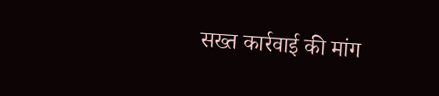सख्त कार्रवाई की मांग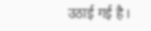उठाई गई है।